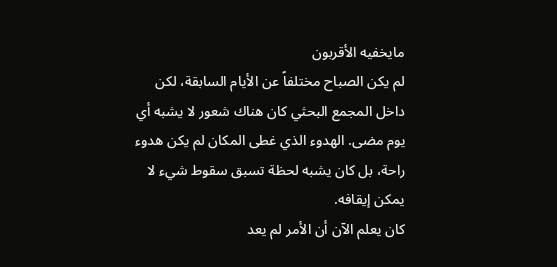مايخفيه الأقربون
لم يكن الصباح مختلفاً عن الأيام السابقة، لكن داخل المجمع البحثي كان هناك شعور لا يشبه أي يوم مضى. الهدوء الذي غطى المكان لم يكن هدوء راحة، بل كان يشبه لحظة تسبق سقوط شيء لا يمكن إيقافه.
كان يعلم الآن أن الأمر لم يعد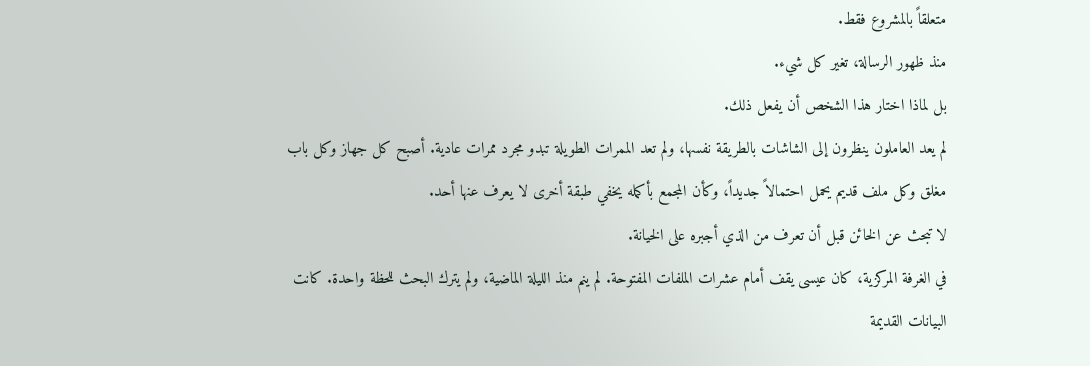متعلقاً بالمشروع فقط.
منذ ظهور الرسالة، تغير كل شيء.
بل لماذا اختار هذا الشخص أن يفعل ذلك.
لم يعد العاملون ينظرون إلى الشاشات بالطريقة نفسها، ولم تعد الممرات الطويلة تبدو مجرد ممرات عادية. أصبح كل جهاز وكل باب مغلق وكل ملف قديم يحمل احتمالاً جديداً، وكأن المجمع بأكمله يخفي طبقة أخرى لا يعرف عنها أحد.
لا تبحث عن الخائن قبل أن تعرف من الذي أجبره على الخيانة.
في الغرفة المركزية، كان عيسى يقف أمام عشرات الملفات المفتوحة. لم ينم منذ الليلة الماضية، ولم يترك البحث للحظة واحدة. كانت البيانات القديمة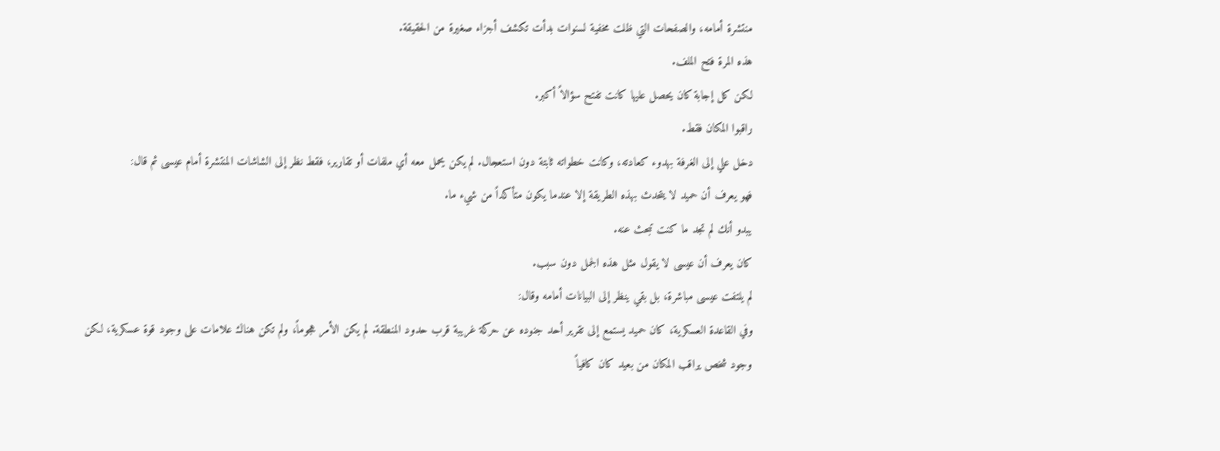منتشرة أمامه، والصفحات التي ظلت مخفية لسنوات بدأت تكشف أجزاء صغيرة من الحقيقة.
هذه المرة فتح الملف.
لكن كل إجابة كان يحصل عليها كانت تفتح سؤالاً أكبر.
راقبوا المكان فقط.
دخل علي إلى الغرفة بهدوء كعادته، وكانت خطواته ثابتة دون استعجال. لم يكن يحمل معه أي ملفات أو تقارير، فقط نظر إلى الشاشات المنتشرة أمام عيسى ثم قال:
فهو يعرف أن حميد لا يتحدث بهذه الطريقة إلا عندما يكون متأكداً من شيء ما.
يبدو أنك لم تجد ما كنت تبحث عنه.
كان يعرف أن عيسى لا يقول مثل هذه الجمل دون سبب.
لم يلتفت عيسى مباشرة، بل بقي ينظر إلى البيانات أمامه وقال:
وفي القاعدة العسكرية، كان حميد يستمع إلى تقرير أحد جنوده عن حركة غريبة قرب حدود المنطقة. لم يكن الأمر هجوماً، ولم تكن هناك علامات على وجود قوة عسكرية، لكن وجود شخص يراقب المكان من بعيد كان كافياً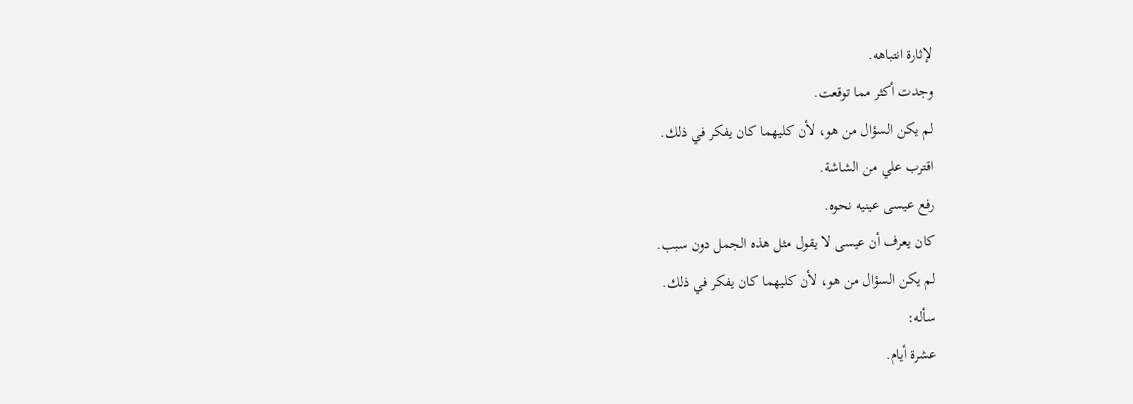لإثارة انتباهه.
وجدت أكثر مما توقعت.
لم يكن السؤال من هو، لأن كليهما كان يفكر في ذلك.
اقترب علي من الشاشة.
رفع عيسى عينيه نحوه.
كان يعرف أن عيسى لا يقول مثل هذه الجمل دون سبب.
لم يكن السؤال من هو، لأن كليهما كان يفكر في ذلك.
سأله:
عشرة أيام.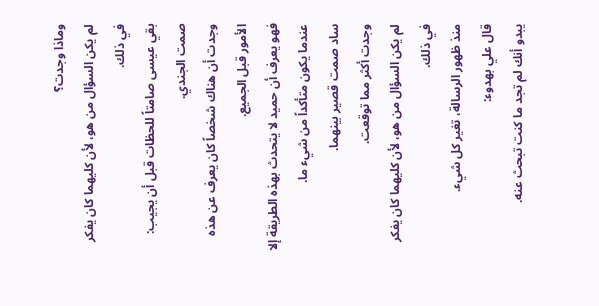وماذا وجدت؟
لم يكن السؤال من هو، لأن كليهما كان يفكر في ذلك.
بقي عيسى صامتاً للحظات قبل أن يجيب:
صمت الجندي.
وجدت أن هناك شخصاً كان يعرف عن هذه الأمور قبل الجميع.
فهو يعرف أن حميد لا يتحدث بهذه الطريقة إلا عندما يكون متأكداً من شيء ما.
ساد صمت قصير بينهما.
وجدت أكثر مما توقعت.
لم يكن السؤال من هو، لأن كليهما كان يفكر في ذلك.
منذ ظهور الرسالة، تغير كل شيء.
قال علي بهدوء:
يبدو أنك لم تجد ما كنت تبحث عنه.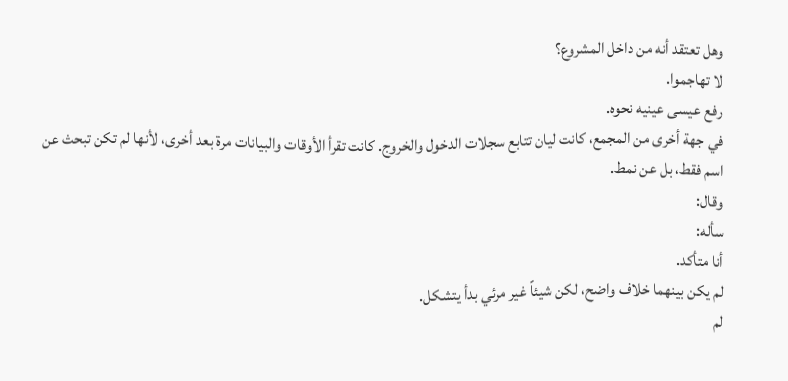وهل تعتقد أنه من داخل المشروع؟
لا تهاجموا.
رفع عيسى عينيه نحوه.
في جهة أخرى من المجمع، كانت ليان تتابع سجلات الدخول والخروج. كانت تقرأ الأوقات والبيانات مرة بعد أخرى، لأنها لم تكن تبحث عن اسم فقط، بل عن نمط.
وقال:
سأله:
أنا متأكد.
لم يكن بينهما خلاف واضح، لكن شيئاً غير مرئي بدأ يتشكل.
لم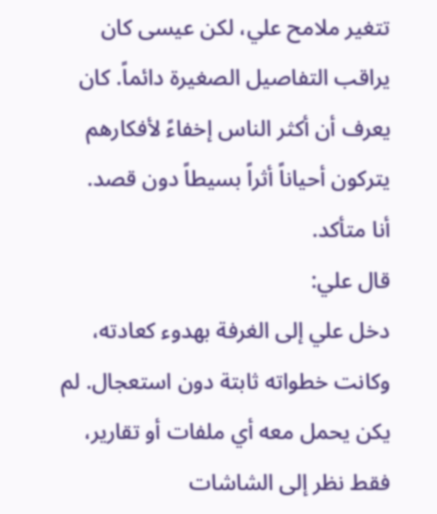تتغير ملامح علي، لكن عيسى كان يراقب التفاصيل الصغيرة دائماً. كان يعرف أن أكثر الناس إخفاءً لأفكارهم يتركون أحياناً أثراً بسيطاً دون قصد.
أنا متأكد.
قال علي:
دخل علي إلى الغرفة بهدوء كعادته، وكانت خطواته ثابتة دون استعجال. لم يكن يحمل معه أي ملفات أو تقارير، فقط نظر إلى الشاشات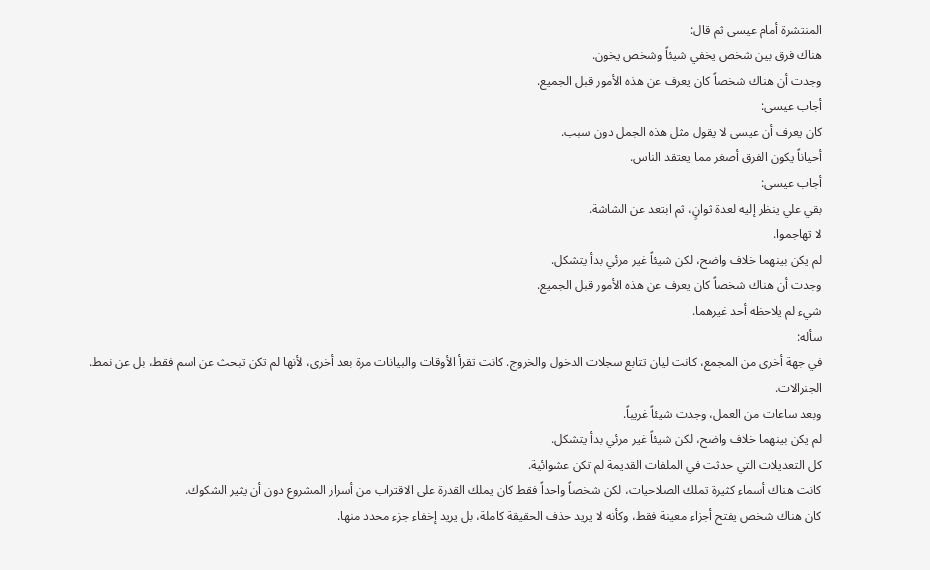المنتشرة أمام عيسى ثم قال:
هناك فرق بين شخص يخفي شيئاً وشخص يخون.
وجدت أن هناك شخصاً كان يعرف عن هذه الأمور قبل الجميع.
أجاب عيسى:
كان يعرف أن عيسى لا يقول مثل هذه الجمل دون سبب.
أحياناً يكون الفرق أصغر مما يعتقد الناس.
أجاب عيسى:
بقي علي ينظر إليه لعدة ثوانٍ، ثم ابتعد عن الشاشة.
لا تهاجموا.
لم يكن بينهما خلاف واضح، لكن شيئاً غير مرئي بدأ يتشكل.
وجدت أن هناك شخصاً كان يعرف عن هذه الأمور قبل الجميع.
شيء لم يلاحظه أحد غيرهما.
سأله:
في جهة أخرى من المجمع، كانت ليان تتابع سجلات الدخول والخروج. كانت تقرأ الأوقات والبيانات مرة بعد أخرى، لأنها لم تكن تبحث عن اسم فقط، بل عن نمط.
الجنرالات.
وبعد ساعات من العمل، وجدت شيئاً غريباً.
لم يكن بينهما خلاف واضح، لكن شيئاً غير مرئي بدأ يتشكل.
كل التعديلات التي حدثت في الملفات القديمة لم تكن عشوائية.
كانت هناك أسماء كثيرة تملك الصلاحيات، لكن شخصاً واحداً فقط كان يملك القدرة على الاقتراب من أسرار المشروع دون أن يثير الشكوك.
كان هناك شخص يفتح أجزاء معينة فقط، وكأنه لا يريد حذف الحقيقة كاملة، بل يريد إخفاء جزء محدد منها.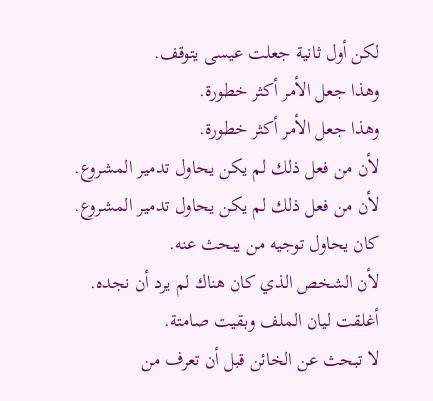لكن أول ثانية جعلت عيسى يتوقف.
وهذا جعل الأمر أكثر خطورة.
وهذا جعل الأمر أكثر خطورة.
لأن من فعل ذلك لم يكن يحاول تدمير المشروع.
لأن من فعل ذلك لم يكن يحاول تدمير المشروع.
كان يحاول توجيه من يبحث عنه.
لأن الشخص الذي كان هناك لم يرد أن نجده.
أغلقت ليان الملف وبقيت صامتة.
لا تبحث عن الخائن قبل أن تعرف من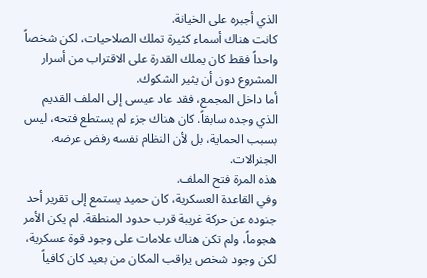الذي أجبره على الخيانة.
كانت هناك أسماء كثيرة تملك الصلاحيات، لكن شخصاً واحداً فقط كان يملك القدرة على الاقتراب من أسرار المشروع دون أن يثير الشكوك.
أما داخل المجمع، فقد عاد عيسى إلى الملف القديم الذي وجده سابقاً. كان هناك جزء لم يستطع فتحه، ليس بسبب الحماية، بل لأن النظام نفسه رفض عرضه.
الجنرالات.
هذه المرة فتح الملف.
وفي القاعدة العسكرية، كان حميد يستمع إلى تقرير أحد جنوده عن حركة غريبة قرب حدود المنطقة. لم يكن الأمر هجوماً، ولم تكن هناك علامات على وجود قوة عسكرية، لكن وجود شخص يراقب المكان من بعيد كان كافياً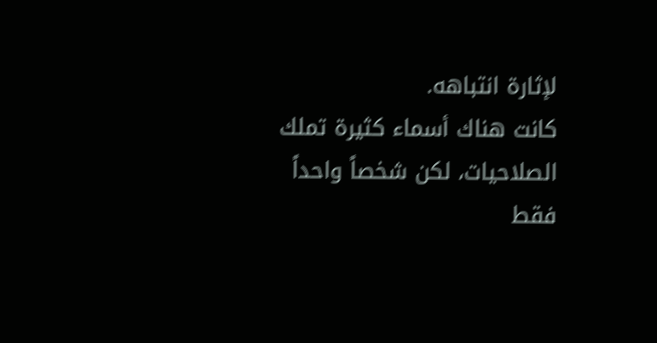لإثارة انتباهه.
كانت هناك أسماء كثيرة تملك الصلاحيات، لكن شخصاً واحداً فقط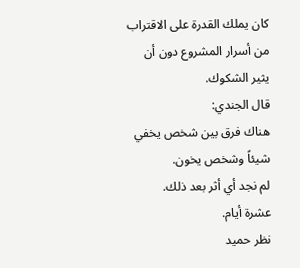كان يملك القدرة على الاقتراب من أسرار المشروع دون أن يثير الشكوك.
قال الجندي:
هناك فرق بين شخص يخفي شيئاً وشخص يخون.
لم نجد أي أثر بعد ذلك.
عشرة أيام.
نظر حميد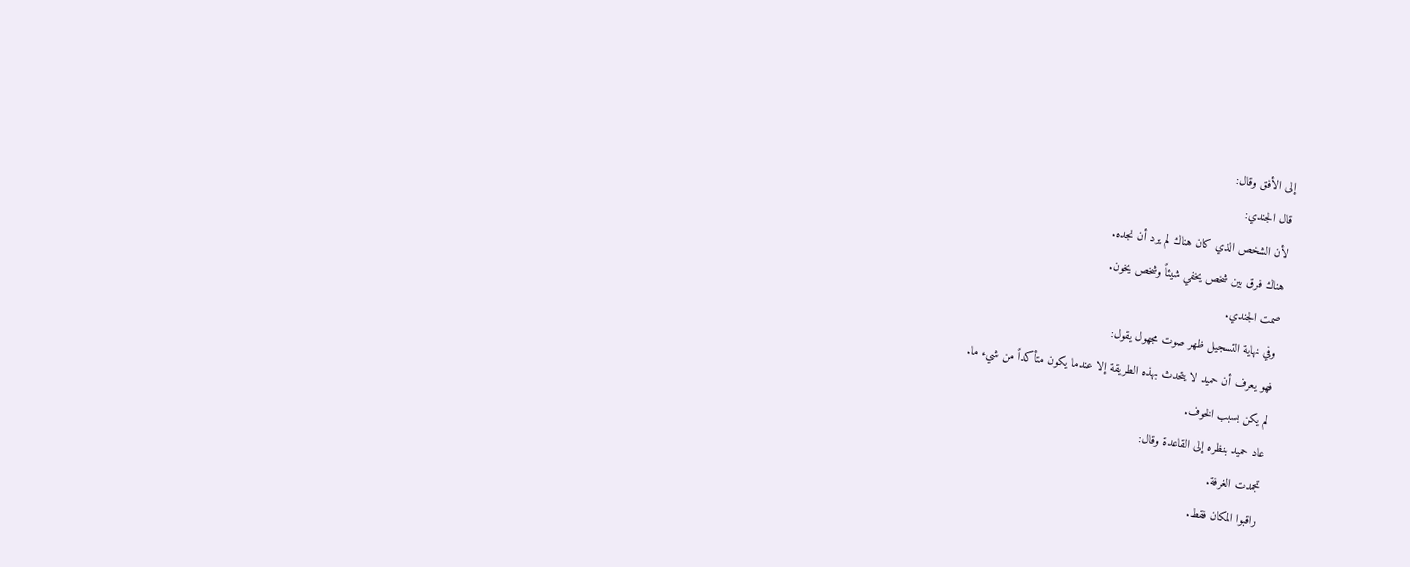إلى الأفق وقال:
قال الجندي:
لأن الشخص الذي كان هناك لم يرد أن نجده.
هناك فرق بين شخص يخفي شيئاً وشخص يخون.
صمت الجندي.
وفي نهاية التسجيل ظهر صوت مجهول يقول:
فهو يعرف أن حميد لا يتحدث بهذه الطريقة إلا عندما يكون متأكداً من شيء ما.
لم يكن بسبب الخوف.
عاد حميد بنظره إلى القاعدة وقال:
تجمدت الغرفة.
راقبوا المكان فقط.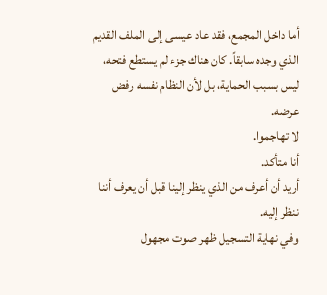أما داخل المجمع، فقد عاد عيسى إلى الملف القديم الذي وجده سابقاً. كان هناك جزء لم يستطع فتحه، ليس بسبب الحماية، بل لأن النظام نفسه رفض عرضه.
لا تهاجموا.
أنا متأكد.
أريد أن أعرف من الذي ينظر إلينا قبل أن يعرف أننا ننظر إليه.
وفي نهاية التسجيل ظهر صوت مجهول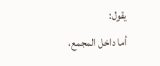يقول:
أما داخل المجمع،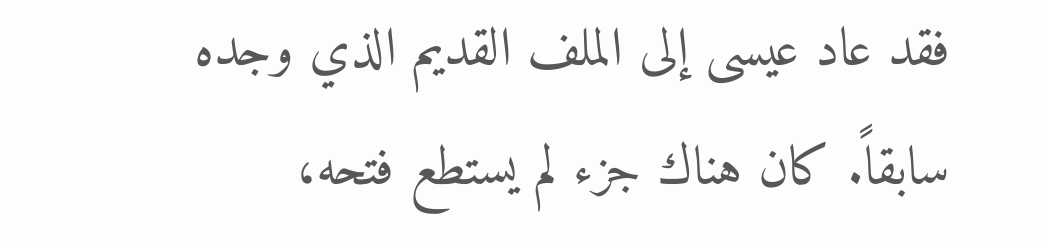فقد عاد عيسى إلى الملف القديم الذي وجده سابقاً. كان هناك جزء لم يستطع فتحه،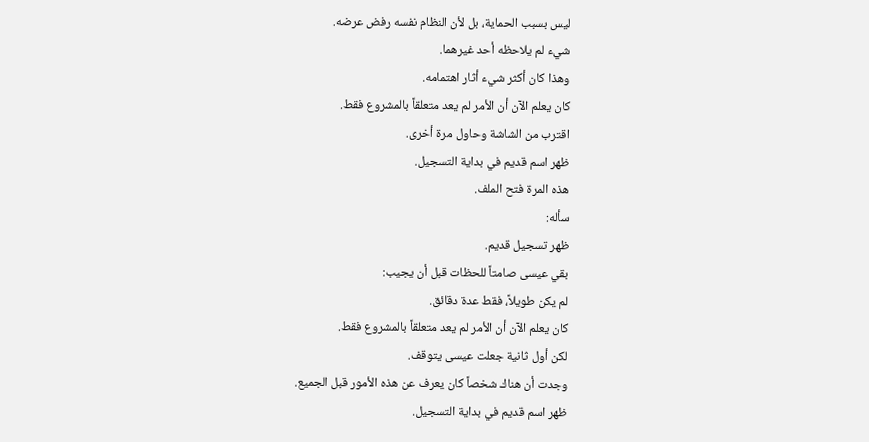ليس بسبب الحماية، بل لأن النظام نفسه رفض عرضه.
شيء لم يلاحظه أحد غيرهما.
وهذا كان أكثر شيء أثار اهتمامه.
كان يعلم الآن أن الأمر لم يعد متعلقاً بالمشروع فقط.
اقترب من الشاشة وحاول مرة أخرى.
ظهر اسم قديم في بداية التسجيل.
هذه المرة فتح الملف.
سأله:
ظهر تسجيل قديم.
بقي عيسى صامتاً للحظات قبل أن يجيب:
لم يكن طويلاً، فقط عدة دقائق.
كان يعلم الآن أن الأمر لم يعد متعلقاً بالمشروع فقط.
لكن أول ثانية جعلت عيسى يتوقف.
وجدت أن هناك شخصاً كان يعرف عن هذه الأمور قبل الجميع.
ظهر اسم قديم في بداية التسجيل.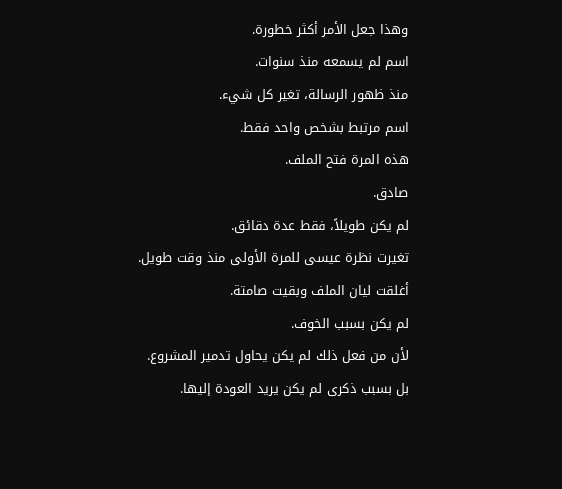وهذا جعل الأمر أكثر خطورة.
اسم لم يسمعه منذ سنوات.
منذ ظهور الرسالة، تغير كل شيء.
اسم مرتبط بشخص واحد فقط.
هذه المرة فتح الملف.
صادق.
لم يكن طويلاً، فقط عدة دقائق.
تغيرت نظرة عيسى للمرة الأولى منذ وقت طويل.
أغلقت ليان الملف وبقيت صامتة.
لم يكن بسبب الخوف.
لأن من فعل ذلك لم يكن يحاول تدمير المشروع.
بل بسبب ذكرى لم يكن يريد العودة إليها.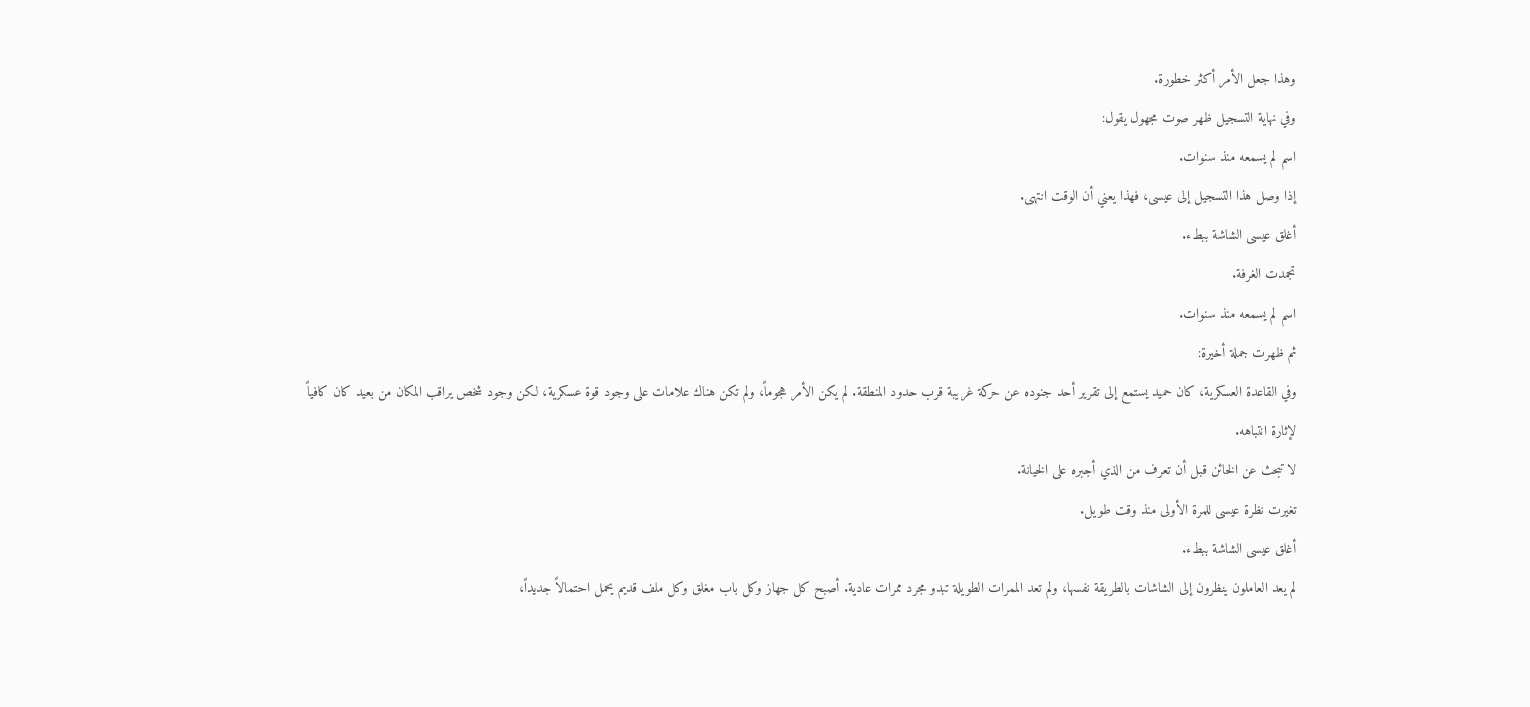وهذا جعل الأمر أكثر خطورة.
وفي نهاية التسجيل ظهر صوت مجهول يقول:
اسم لم يسمعه منذ سنوات.
إذا وصل هذا التسجيل إلى عيسى، فهذا يعني أن الوقت انتهى.
أغلق عيسى الشاشة ببطء.
تجمدت الغرفة.
اسم لم يسمعه منذ سنوات.
ثم ظهرت جملة أخيرة:
وفي القاعدة العسكرية، كان حميد يستمع إلى تقرير أحد جنوده عن حركة غريبة قرب حدود المنطقة. لم يكن الأمر هجوماً، ولم تكن هناك علامات على وجود قوة عسكرية، لكن وجود شخص يراقب المكان من بعيد كان كافياً لإثارة انتباهه.
لا تبحث عن الخائن قبل أن تعرف من الذي أجبره على الخيانة.
تغيرت نظرة عيسى للمرة الأولى منذ وقت طويل.
أغلق عيسى الشاشة ببطء.
لم يعد العاملون ينظرون إلى الشاشات بالطريقة نفسها، ولم تعد الممرات الطويلة تبدو مجرد ممرات عادية. أصبح كل جهاز وكل باب مغلق وكل ملف قديم يحمل احتمالاً جديداً،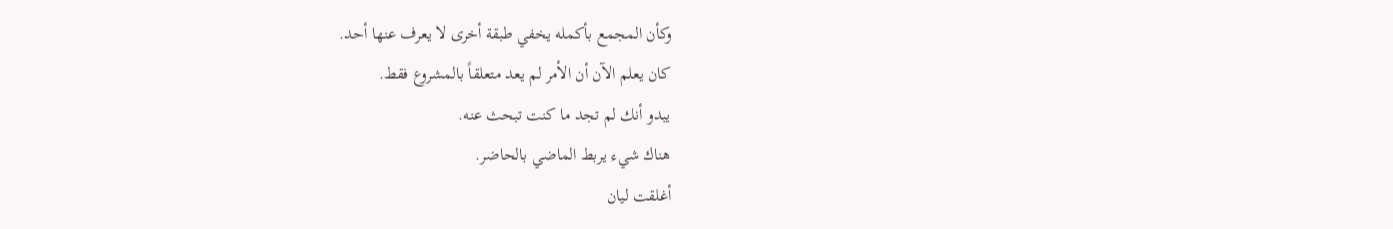وكأن المجمع بأكمله يخفي طبقة أخرى لا يعرف عنها أحد.
كان يعلم الآن أن الأمر لم يعد متعلقاً بالمشروع فقط.
يبدو أنك لم تجد ما كنت تبحث عنه.
هناك شيء يربط الماضي بالحاضر.
أغلقت ليان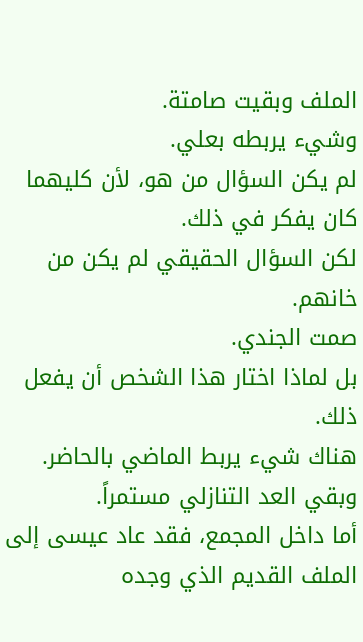الملف وبقيت صامتة.
وشيء يربطه بعلي.
لم يكن السؤال من هو، لأن كليهما كان يفكر في ذلك.
لكن السؤال الحقيقي لم يكن من خانهم.
صمت الجندي.
بل لماذا اختار هذا الشخص أن يفعل ذلك.
هناك شيء يربط الماضي بالحاضر.
وبقي العد التنازلي مستمراً.
أما داخل المجمع، فقد عاد عيسى إلى الملف القديم الذي وجده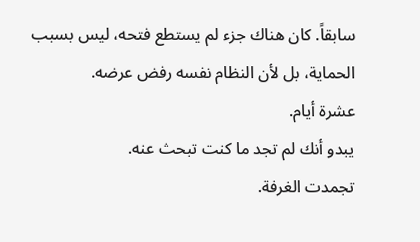سابقاً. كان هناك جزء لم يستطع فتحه، ليس بسبب الحماية، بل لأن النظام نفسه رفض عرضه.
عشرة أيام.
يبدو أنك لم تجد ما كنت تبحث عنه.
تجمدت الغرفة.